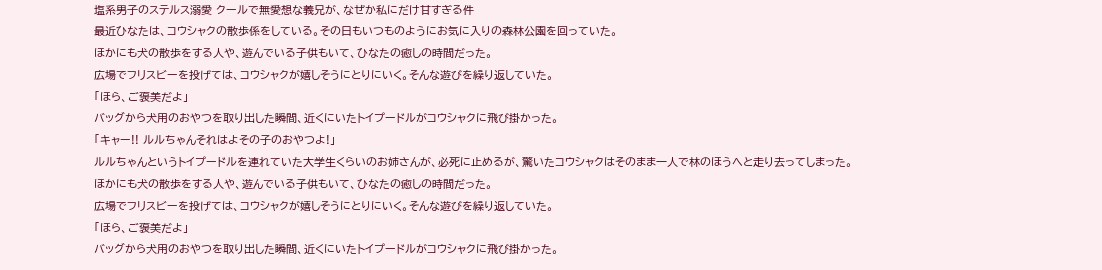塩系男子のステルス溺愛 クールで無愛想な義兄が、なぜか私にだけ甘すぎる件
最近ひなたは、コウシャクの散歩係をしている。その日もいつものようにお気に入りの森林公園を回っていた。
ほかにも犬の散歩をする人や、遊んでいる子供もいて、ひなたの癒しの時間だった。
広場でフリスビーを投げては、コウシャクが嬉しそうにとりにいく。そんな遊びを繰り返していた。
「ほら、ご褒美だよ」
バッグから犬用のおやつを取り出した瞬間、近くにいたトイプードルがコウシャクに飛び掛かった。
「キャー!! ルルちゃんそれはよその子のおやつよ!」
ルルちゃんというトイプードルを連れていた大学生くらいのお姉さんが、必死に止めるが、驚いたコウシャクはそのまま一人で林のほうへと走り去ってしまった。
ほかにも犬の散歩をする人や、遊んでいる子供もいて、ひなたの癒しの時間だった。
広場でフリスビーを投げては、コウシャクが嬉しそうにとりにいく。そんな遊びを繰り返していた。
「ほら、ご褒美だよ」
バッグから犬用のおやつを取り出した瞬間、近くにいたトイプードルがコウシャクに飛び掛かった。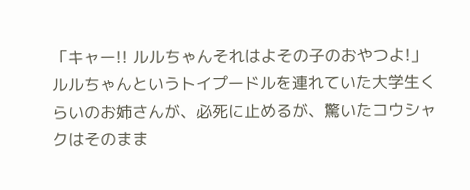「キャー!! ルルちゃんそれはよその子のおやつよ!」
ルルちゃんというトイプードルを連れていた大学生くらいのお姉さんが、必死に止めるが、驚いたコウシャクはそのまま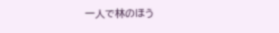一人で林のほう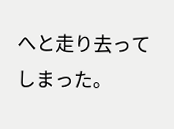へと走り去ってしまった。